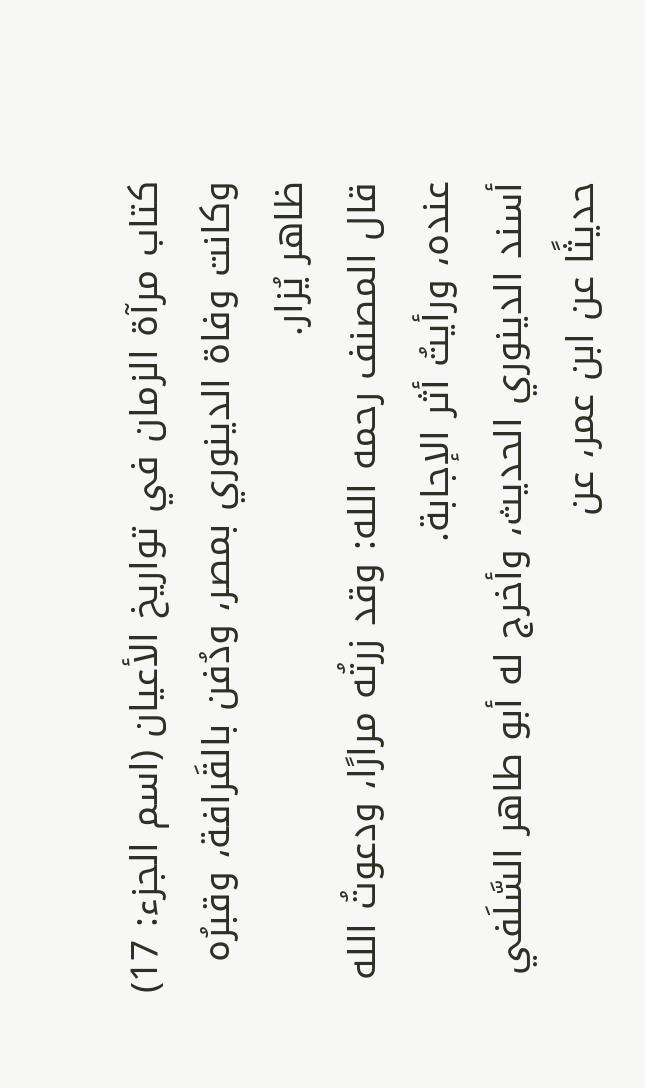كتاب مرآة الزمان في تواريخ الأعيان (اسم الجزء: 17)
وكانت وفاة الدينوري بمصر، ودُفن بالقَرافة، وقبرُه ظاهر يُزار.
قال المصنف رحمه الله: وقد زرتُه مرارًا، ودعوتُ الله عنده، ورأيتُ أثر الإجابة.
أسند الدينوري الحديث، وأخرج له أبو طاهر السَّلَفي حديثًا عن ابن عمر، عن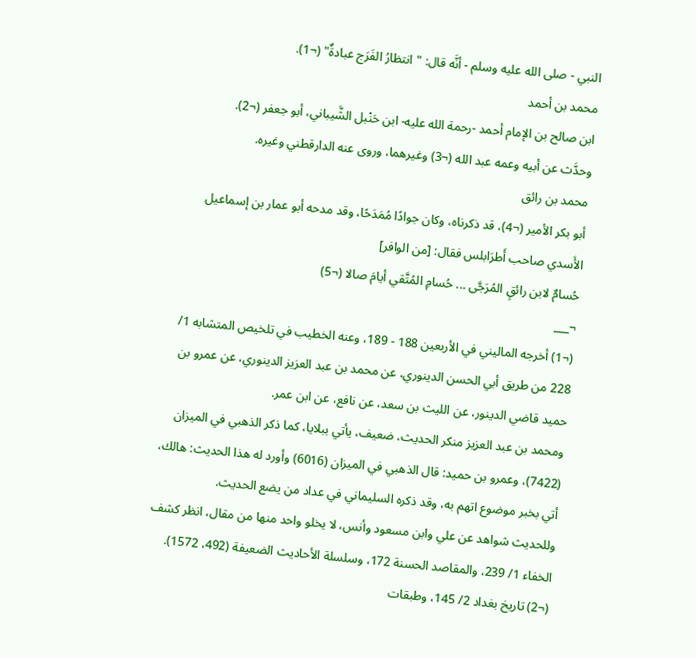النبي - صلى الله عليه وسلم - أنَّه قال: "انتظارُ الفَرَج عبادةٌ" (¬1).
محمد بن أحمد
ابن صالح بن الإمام أحمد -رحمة الله عليه- ابن حَنْبل الشَّيباني، أبو جعفر (¬2).
وحدَّث عن أبيه وعمه عبد الله (¬3) وغيرهما، وروى عنه الدارقطني وغيره.
محمد بن رائق
أبو بكر الأمير (¬4)، قد ذكرناه، وكان جوادًا مُمَدَحًا، وقد مدحه أبو عمار بن إسماعيل الأَسدي صاحب أَطرَابلس فقال: [من الوافر]
حُسامٌ لابن رائقٍ المُرَجَّى ... حُسامِ المُتَّقي أيامَ صالا (¬5)
¬___
(¬1) أخرجه الماليني في الأربعين 188 - 189، وعنه الخطيب في تلخيص المتشابه 1/ 228 من طريق أبي الحسن الدينوري، عن محمد بن عبد العزيز الدينوري، عن عمرو بن حميد قاضي الدينور، عن الليث بن سعد، عن نافع، عن ابن عمر.
ومحمد بن عبد العزيز منكر الحديث، ضعيف، يأتي ببلايا، كما ذكر الذهبي في الميزان (7422)، وعمرو بن حميد: قال الذهبي في الميزان (6016) وأورد له هذا الحديث: هالك، أتي بخبر موضوع اتهم به، وقد ذكره السليماني في عداد من يضع الحديث.
وللحديث شواهد عن علي وابن مسعود وأنس، لا يخلو واحد منها من مقال، انظر كشف الخفاء 1/ 239، والمقاصد الحسنة 172، وسلسلة الأحاديث الضعيفة (492، 1572).
(¬2) تاريخ بغداد 2/ 145، وطبقات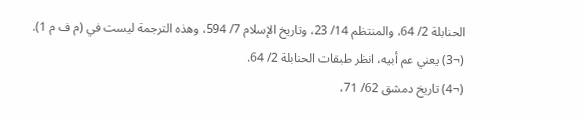الحنابلة 2/ 64، والمنتظم 14/ 23، وتاريخ الإسلام 7/ 594، وهذه الترجمة ليست في (م ف م 1).
(¬3) يعني عم أبيه، انظر طبقات الحنابلة 2/ 64.
(¬4) تاريخ دمشق 62/ 71،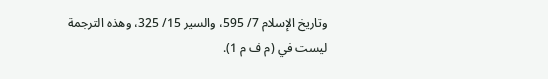وتاريخ الإسلام 7/ 595، والسير 15/ 325، وهذه الترجمة ليست في (م ف م 1).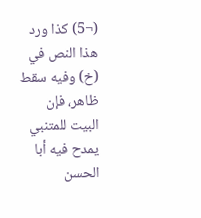(¬5) كذا ورد هذا النص في (خ) وفيه سقط ظاهر، فإن البيت للمتنبي يمدح فيه أبا الحسن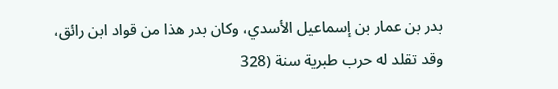بدر بن عمار بن إسماعيل الأسدي، وكان بدر هذا من قواد ابن رائق، وقد تقلد له حرب طبرية سنة (328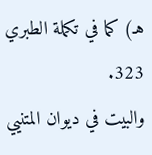هـ) كما في تكملة الطبري 323.
والبيت في ديوان المتنيي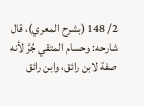2/ 148 (بشرح المعري)، قال شارحه: وحسام المتقي جُرَّ لأنه صفة لابن رائق، وابن رائق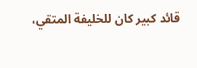قائد كبير كان للخليفة المتقي،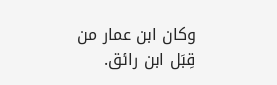وكان ابن عمار من قِبَل ابن رائق.